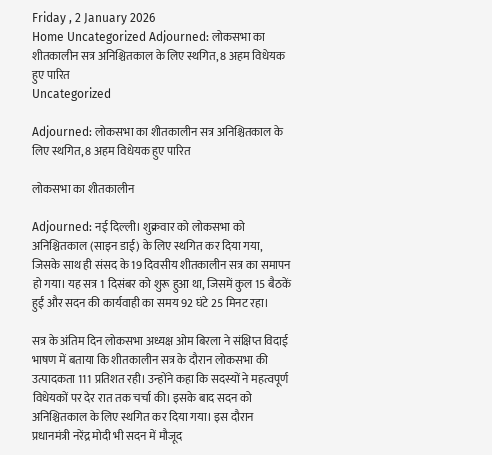Friday , 2 January 2026
Home Uncategorized Adjourned: लोकसभा का शीतकालीन सत्र अनिश्चितकाल के लिए स्थगित, 8 अहम विधेयक हुए पारित
Uncategorized

Adjourned: लोकसभा का शीतकालीन सत्र अनिश्चितकाल के लिए स्थगित, 8 अहम विधेयक हुए पारित

लोकसभा का शीतकालीन

Adjourned: नई दिल्ली। शुक्रवार को लोकसभा को अनिश्चितकाल (साइन डाई) के लिए स्थगित कर दिया गया, जिसके साथ ही संसद के 19 दिवसीय शीतकालीन सत्र का समापन हो गया। यह सत्र 1 दिसंबर को शुरू हुआ था, जिसमें कुल 15 बैठकें हुईं और सदन की कार्यवाही का समय 92 घंटे 25 मिनट रहा।

सत्र के अंतिम दिन लोकसभा अध्यक्ष ओम बिरला ने संक्षिप्त विदाई भाषण में बताया कि शीतकालीन सत्र के दौरान लोकसभा की उत्पादकता 111 प्रतिशत रही। उन्होंने कहा कि सदस्यों ने महत्वपूर्ण विधेयकों पर देर रात तक चर्चा की। इसके बाद सदन को अनिश्चितकाल के लिए स्थगित कर दिया गया। इस दौरान प्रधानमंत्री नरेंद्र मोदी भी सदन में मौजूद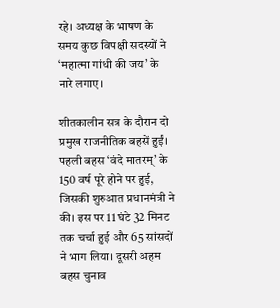रहे। अध्यक्ष के भाषण के समय कुछ विपक्षी सदस्यों ने ‘महात्मा गांधी की जय’ के नारे लगाए।

शीतकालीन सत्र के दौरान दो प्रमुख राजनीतिक बहसें हुईं। पहली बहस ‘वंदे मातरम्’ के 150 वर्ष पूरे होने पर हुई, जिसकी शुरुआत प्रधानमंत्री ने की। इस पर 11 घंटे 32 मिनट तक चर्चा हुई और 65 सांसदों ने भाग लिया। दूसरी अहम बहस चुनाव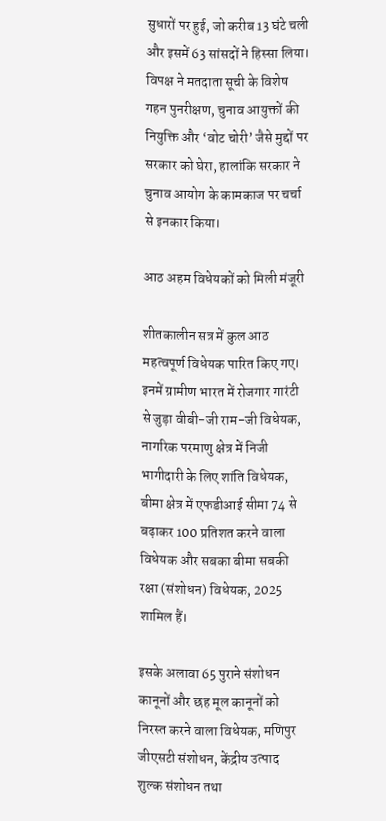सुधारों पर हुई, जो करीब 13 घंटे चली और इसमें 63 सांसदों ने हिस्सा लिया। विपक्ष ने मतदाता सूची के विशेष गहन पुनरीक्षण, चुनाव आयुक्तों की नियुक्ति और ‘वोट चोरी’ जैसे मुद्दों पर सरकार को घेरा, हालांकि सरकार ने चुनाव आयोग के कामकाज पर चर्चा से इनकार किया।

आठ अहम विधेयकों को मिली मंजूरी

शीतकालीन सत्र में कुल आठ महत्वपूर्ण विधेयक पारित किए गए। इनमें ग्रामीण भारत में रोजगार गारंटी से जुड़ा वीबी-जी राम-जी विधेयक, नागरिक परमाणु क्षेत्र में निजी भागीदारी के लिए शांति विधेयक, बीमा क्षेत्र में एफडीआई सीमा 74 से बढ़ाकर 100 प्रतिशत करने वाला विधेयक और सबका बीमा सबकी रक्षा (संशोधन) विधेयक, 2025 शामिल हैं।

इसके अलावा 65 पुराने संशोधन कानूनों और छह मूल कानूनों को निरस्त करने वाला विधेयक, मणिपुर जीएसटी संशोधन, केंद्रीय उत्पाद शुल्क संशोधन तथा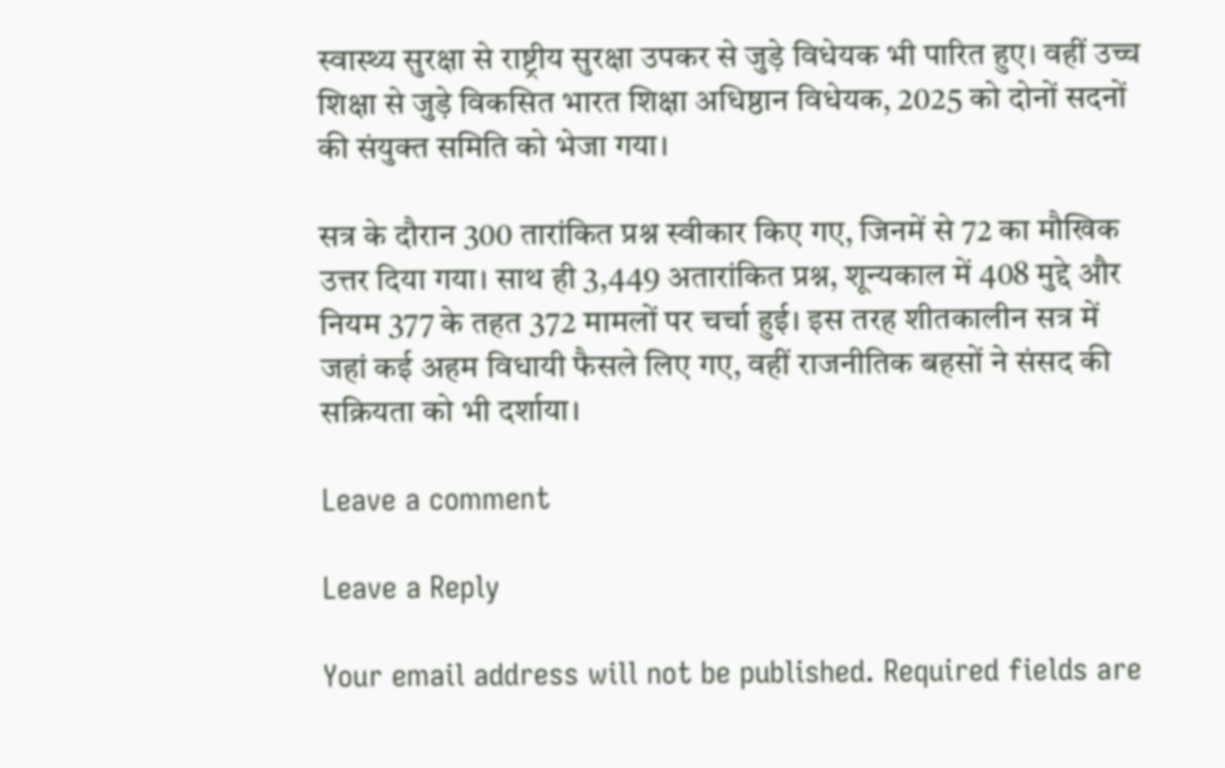स्वास्थ्य सुरक्षा से राष्ट्रीय सुरक्षा उपकर से जुड़े विधेयक भी पारित हुए। वहीं उच्च शिक्षा से जुड़े विकसित भारत शिक्षा अधिष्ठान विधेयक, 2025 को दोनों सदनों की संयुक्त समिति को भेजा गया।

सत्र के दौरान 300 तारांकित प्रश्न स्वीकार किए गए, जिनमें से 72 का मौखिक उत्तर दिया गया। साथ ही 3,449 अतारांकित प्रश्न, शून्यकाल में 408 मुद्दे और नियम 377 के तहत 372 मामलों पर चर्चा हुई। इस तरह शीतकालीन सत्र में जहां कई अहम विधायी फैसले लिए गए, वहीं राजनीतिक बहसों ने संसद की सक्रियता को भी दर्शाया।

Leave a comment

Leave a Reply

Your email address will not be published. Required fields are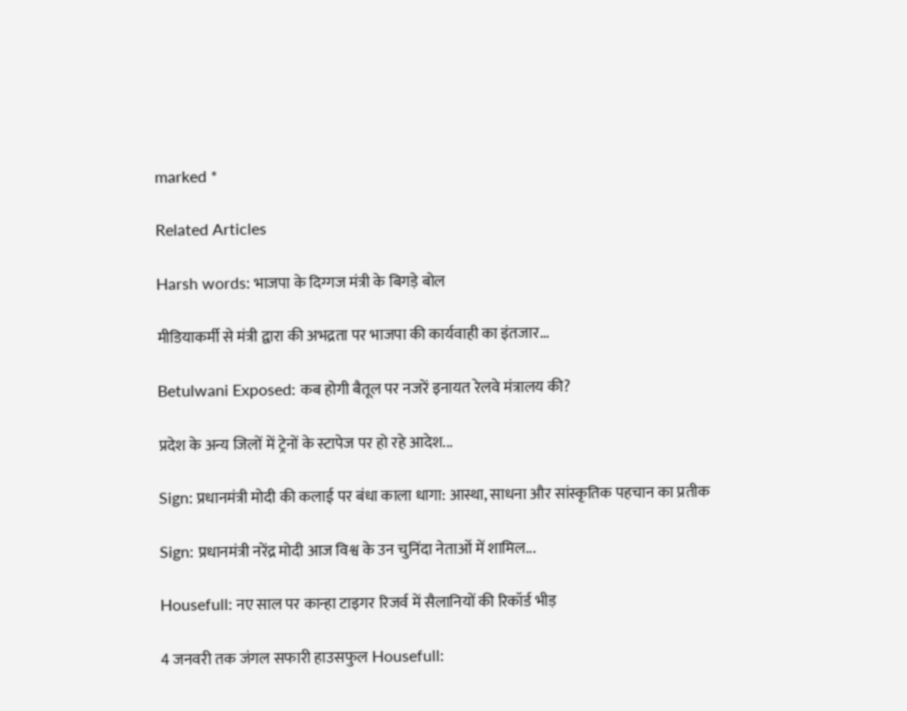marked *

Related Articles

Harsh words: भाजपा के दिग्गज मंत्री के बिगड़े बोल

मीडियाकर्मी से मंत्री द्वारा की अभद्रता पर भाजपा की कार्यवाही का इंतजार...

Betulwani Exposed: कब होगी बैतूल पर नजरें इनायत रेलवे मंत्रालय की?

प्रदेश के अन्य जिलों में ट्रेनों के स्टापेज पर हो रहे आदेश...

Sign: प्रधानमंत्री मोदी की कलाई पर बंधा काला धागा: आस्था, साधना और सांस्कृतिक पहचान का प्रतीक

Sign: प्रधानमंत्री नरेंद्र मोदी आज विश्व के उन चुनिंदा नेताओं में शामिल...

Housefull: नए साल पर कान्हा टाइगर रिजर्व में सैलानियों की रिकॉर्ड भीड़

4 जनवरी तक जंगल सफारी हाउसफुल Housefull: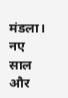मंडला। नए साल और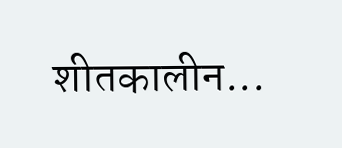शीतकालीन...